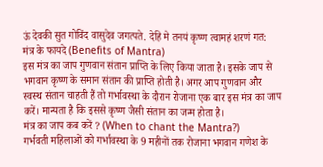ऊं देवकी सुत गोविंद वासुदेव जगत्पते. देहि मे तनयं कृष्ण त्वामहं शरणं गत:
मंत्र के फायदे (Benefits of Mantra)
इस मंत्र का जाप गुणवान संतान प्राप्ति के लिए किया जाता है। इसके जाप से भगवान कृष्ण के समान संतान की प्राप्ति होती है। अगर आप गुणवान और स्वस्थ संतान चाहती हैं तो गर्भावस्था के दौरान रोजाना एक बार इस मंत्र का जाप करें। मान्यता है कि इससे कृष्ण जैसी संतान का जन्म होता है।
मंत्र का जाप कब करें ? (When to chant the Mantra?)
गर्भवती महिलाओं को गर्भावस्था के 9 महीनों तक रोजाना भगवान गणेश के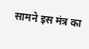सामने इस मंत्र का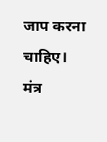जाप करना चाहिए। मंत्र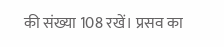की संख्या 108 रखें। प्रसव का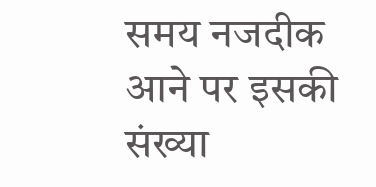समय नजदीक आने पर इसकी संख्या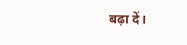बढ़ा दें।